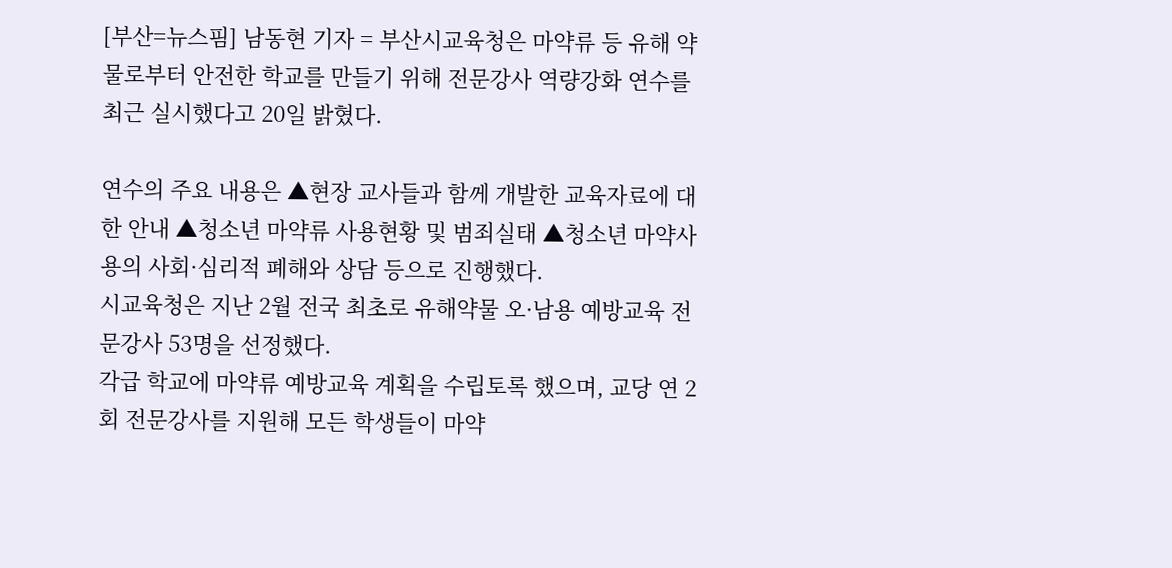[부산=뉴스핌] 남동현 기자 = 부산시교육청은 마약류 등 유해 약물로부터 안전한 학교를 만들기 위해 전문강사 역량강화 연수를 최근 실시했다고 20일 밝혔다.

연수의 주요 내용은 ▲현장 교사들과 함께 개발한 교육자료에 대한 안내 ▲청소년 마약류 사용현황 및 범죄실태 ▲청소년 마약사용의 사회·심리적 폐해와 상담 등으로 진행했다.
시교육청은 지난 2월 전국 최초로 유해약물 오·남용 예방교육 전문강사 53명을 선정했다.
각급 학교에 마약류 예방교육 계획을 수립토록 했으며, 교당 연 2회 전문강사를 지원해 모든 학생들이 마약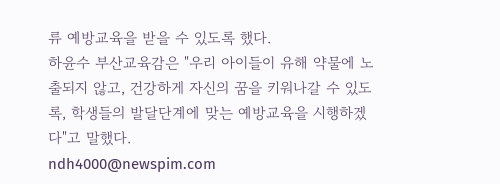류 예방교육을 받을 수 있도록 했다.
하윤수 부산교육감은 "우리 아이들이 유해 약물에 노출되지 않고, 건강하게 자신의 꿈을 키워나갈 수 있도록, 학생들의 발달단계에 맞는 예방교육을 시행하겠다"고 말했다.
ndh4000@newspim.com